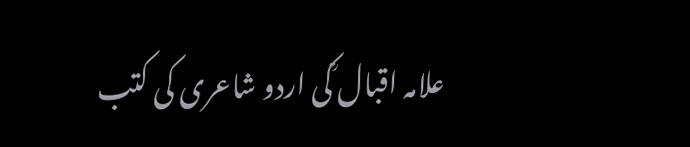علامہ اقبال ؒکی اردو شاعری کی کتب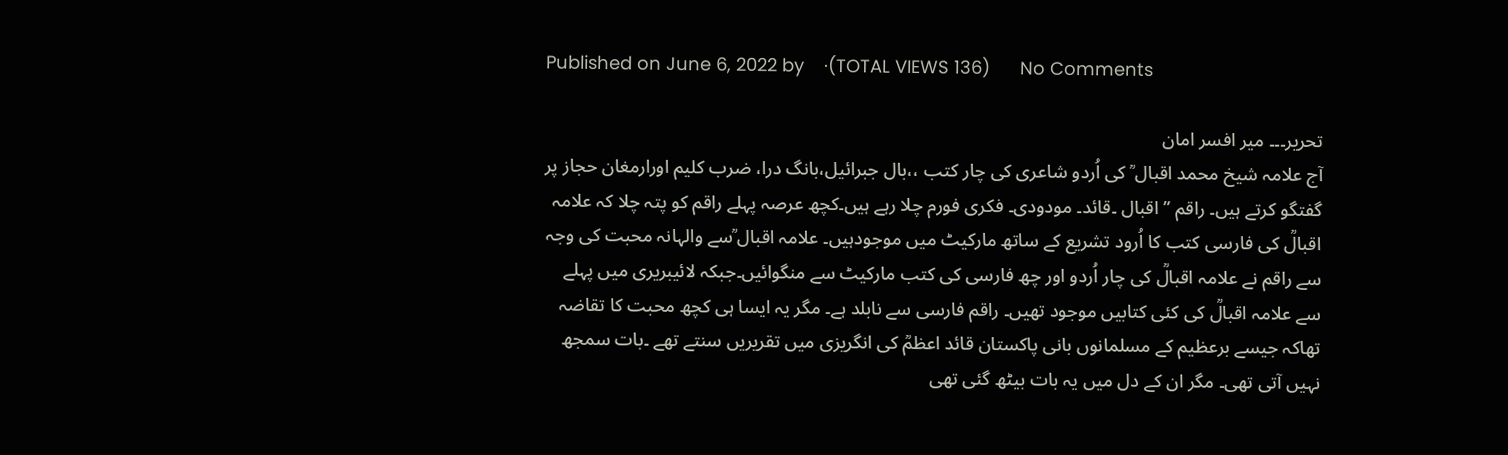Published on June 6, 2022 by    ·(TOTAL VIEWS 136)      No Comments

تحریر۔۔۔ میر افسر امان
آج علامہ شیخ محمد اقبال ؒ کی اُردو شاعری کی چار کتب ،،بال جبرائیل،بانگ درا، ضرب کلیم اورارمغان حجاز پر گفتگو کرتے ہیں۔ راقم ”اقبال ۔قائد۔ مودودی۔ فکری فورم چلا رہے ہیں۔کچھ عرصہ پہلے راقم کو پتہ چلا کہ علامہ اقبالؒ کی فارسی کتب کا اُرود تشریع کے ساتھ مارکیٹ میں موجودہیں۔ علامہ اقبال ؒسے والہانہ محبت کی وجہ سے راقم نے علامہ اقبالؒ کی چار اُردو اور چھ فارسی کی کتب مارکیٹ سے منگوائیں۔جبکہ لائیبریری میں پہلے سے علامہ اقبالؒ کی کئی کتابیں موجود تھیں۔ راقم فارسی سے نابلد ہے۔ مگر یہ ایسا ہی کچھ محبت کا تقاضہ تھاکہ جیسے برعظیم کے مسلمانوں بانی پاکستان قائد اعظمؒ کی انگریزی میں تقریریں سنتے تھے ۔بات سمجھ نہیں آتی تھی۔ مگر ان کے دل میں یہ بات بیٹھ گئی تھی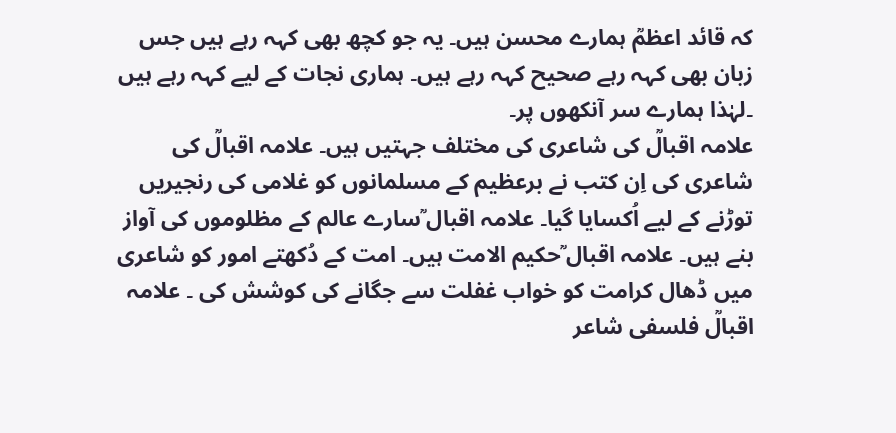کہ قائد اعظمؒ ہمارے محسن ہیں۔ یہ جو کچھ بھی کہہ رہے ہیں جس زبان بھی کہہ رہے صحیح کہہ رہے ہیں۔ ہماری نجات کے لیے کہہ رہے ہیں ۔لہٰذا ہمارے سر آنکھوں پر۔
علامہ اقبالؒ کی شاعری کی مختلف جہتیں ہیں۔ علامہ اقبالؒ کی شاعری کی اِن کتب نے برعظیم کے مسلمانوں کو غلامی کی رنجیریں توڑنے کے لیے اُکسایا گیا۔ علامہ اقبال ؒسارے عالم کے مظلوموں کی آواز بنے ہیں۔ علامہ اقبال ؒحکیم الامت ہیں۔ امت کے دُکھتے امور کو شاعری میں ڈھال کرامت کو خواب غفلت سے جگانے کی کوشش کی ۔ علامہ اقبالؒ فلسفی شاعر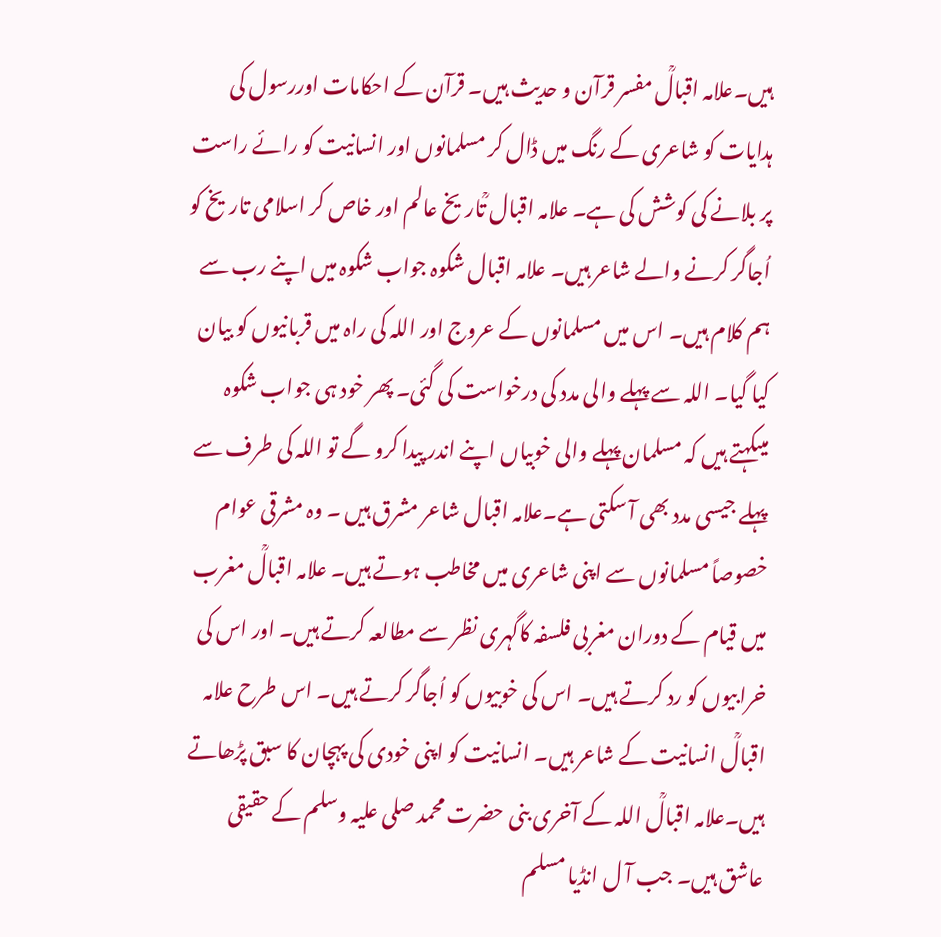ہیں۔علامہ اقبالؒ مفسر قرآن و حدیث ہیں۔ قرآن کے احکامات اوررسول کی ہدایات کو شاعری کے رنگ میں ڈال کر مسلمانوں اور انسانیت کو رائے راست پر بلانے کی کوشش کی ہے۔ علامہ اقبال ؒتاریخ عالم اور خاص کر اسلامی تاریخ کو اُجاگر کرنے والے شاعر ہیں۔ علامہ اقبال شکوہ جواب شکوہ میں اپنے رب سے ہم کلام ہیں۔ اس میں مسلمانوں کے عروج اور اللہ کی راہ میں قربانیوں کو بیان کیا گیا۔ اللہ سے پہلے والی مدد کی درخواست کی گئی۔ پھر خود ہی جواب شکوہ میںکہتے ہیں کہ مسلمان پہلے والی خوبیاں اپنے اندر پیدا کرو گے تو اللہ کی طرف سے پہلے جیسی مدد بھی آ سکتی ہے۔علامہ اقبال شاعر مشرق ہیں ۔ وہ مشرقی عوام خصوصاً مسلمانوں سے اپنی شاعری میں مخاطب ہوتے ہیں۔ علامہ اقبالؒ مغرب میں قیام کے دوران مغربی فلسفہ کاگہری نظر سے مطالعہ کرتے ہیں۔ اور اس کی خرابیوں کو رد کرتے ہیں۔ اس کی خوبیوں کو اُجاگر کرتے ہیں۔ اس طرح علامہ اقبالؒ انسانیت کے شاعر ہیں۔ انسانیت کو اپنی خودی کی پہچان کا سبق پڑھاتے ہیں۔علامہ اقبالؒ اللہ کے آخری بنی حضرت محمد صلی علیہ وسلم کے حقیقی عاشق ہیں۔ جب آ ل انڈیا مسلم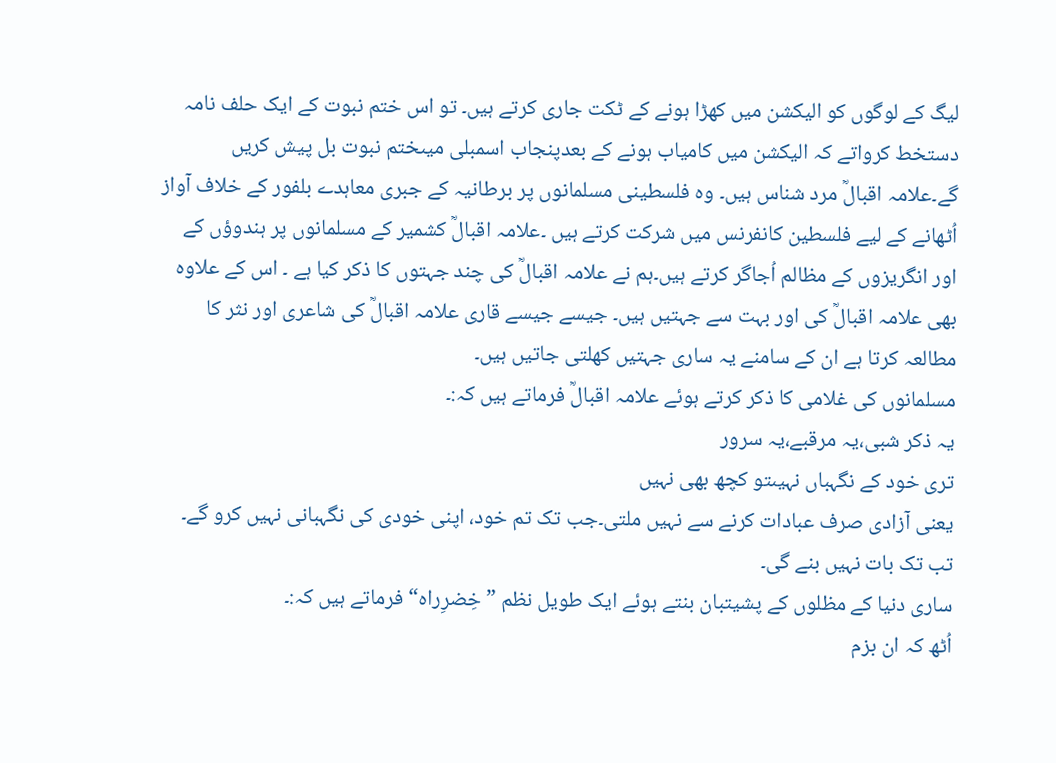لیگ کے لوگوں کو الیکشن میں کھڑا ہونے کے ٹکت جاری کرتے ہیں۔ تو اس ختم نبوت کے ایک حلف نامہ دستخط کرواتے کہ الیکشن میں کامیاب ہونے کے بعدپنجاب اسمبلی میںختم نبوت بل پیش کریں گے۔علامہ اقبالؒ مرد شناس ہیں۔ وہ فلسطینی مسلمانوں پر برطانیہ کے جبری معاہدے بلفور کے خلاف آواز اُٹھانے کے لیے فلسطین کانفرنس میں شرکت کرتے ہیں ۔علامہ اقبالؒ کشمیر کے مسلمانوں پر ہندوؤں کے اور انگریزوں کے مظالم اُجاگر کرتے ہیں۔ہم نے علامہ اقبالؒ کی چند جہتوں کا ذکر کیا ہے ۔ اس کے علاوہ بھی علامہ اقبالؒ کی اور بہت سے جہتیں ہیں۔ جیسے جیسے قاری علامہ اقبالؒ کی شاعری اور نثر کا مطالعہ کرتا ہے ان کے سامنے یہ ساری جہتیں کھلتی جاتیں ہیں۔
مسلمانوں کی غلامی کا ذکر کرتے ہوئے علامہ اقبالؒ فرماتے ہیں کہ:۔
یہ ذکر شبی،یہ مرقبے،یہ سرور
تری خود کے نگہباں نہیںتو کچھ بھی نہیں
یعنی آزادی صرف عبادات کرنے سے نہیں ملتی۔جب تک تم خود، اپنی خودی کی نگہبانی نہیں کرو گے۔ تب تک بات نہیں بنے گی۔
ساری دنیا کے مظلوں کے پشیتبان بنتے ہوئے ایک طویل نظم ”خِضرِراہ“ فرماتے ہیں کہ:۔
اُٹھ کہ ان بزم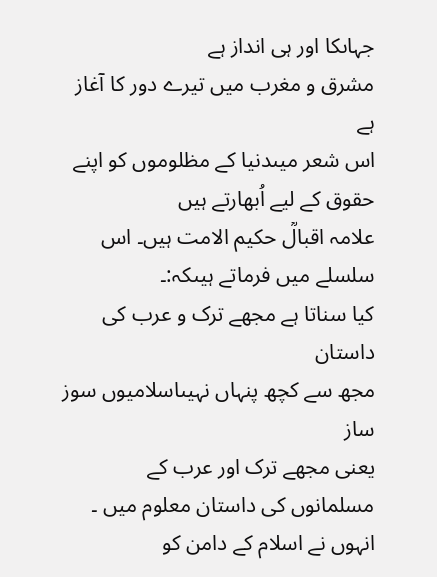جہاںکا اور ہی انداز ہے
مشرق و مغرب میں تیرے دور کا آغاز ہے
اس شعر میںدنیا کے مظلوموں کو اپنے حقوق کے لیے اُبھارتے ہیں
علامہ اقبالؒ حکیم الامت ہیں۔ اس سلسلے میں فرماتے ہیںکہ:۔
کیا سناتا ہے مجھے ترک و عرب کی داستان
مجھ سے کچھ پنہاں نہیںاسلامیوں سوز ساز
یعنی مجھے ترک اور عرب کے مسلمانوں کی داستان معلوم میں ۔ انہوں نے اسلام کے دامن کو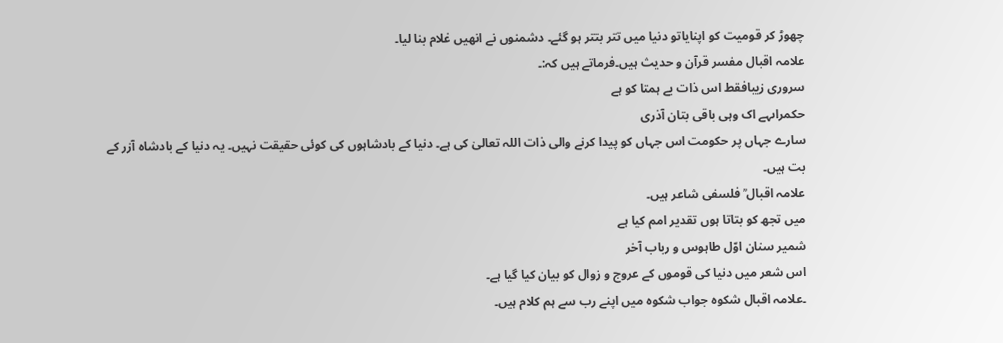چھوڑ کر قومیت کو اپنایاتو دنیا میں تتر بتتر ہو گئے۔ دشمنوں نے انھیں غلام بنا لیا۔
علامہ اقبال مفسر قرآن و حدیث ہیں۔فرماتے ہیں کہ:۔
سروری زیبافقط اس ذات بے ہمتا کو ہے
حکمراںہے اک وہی باقی بتان آذری
سارے جہاں پر حکومت اس جہاں کو پیدا کرنے والی ذات اللہ تعالیٰ کی ہے۔ دنیا کے بادشاہوں کی کوئی حقیقت نہیں۔ یہ دنیا کے بادشاہ آزر کے بت ہیں۔
علامہ اقبال ؒ فلسفی شاعر ہیں۔
میں تجھ کو بتاتا ہوں تقدیر امم کیا ہے
شمیر سنان اوّل طاہوس و رباب آخر
اس شعر میں دنیا کی قوموں کے عروج و زوال کو بیان کیا گیا ہے۔
۔علامہ اقبال شکوہ جواب شکوہ میں اپنے رب سے ہم کلام ہیں۔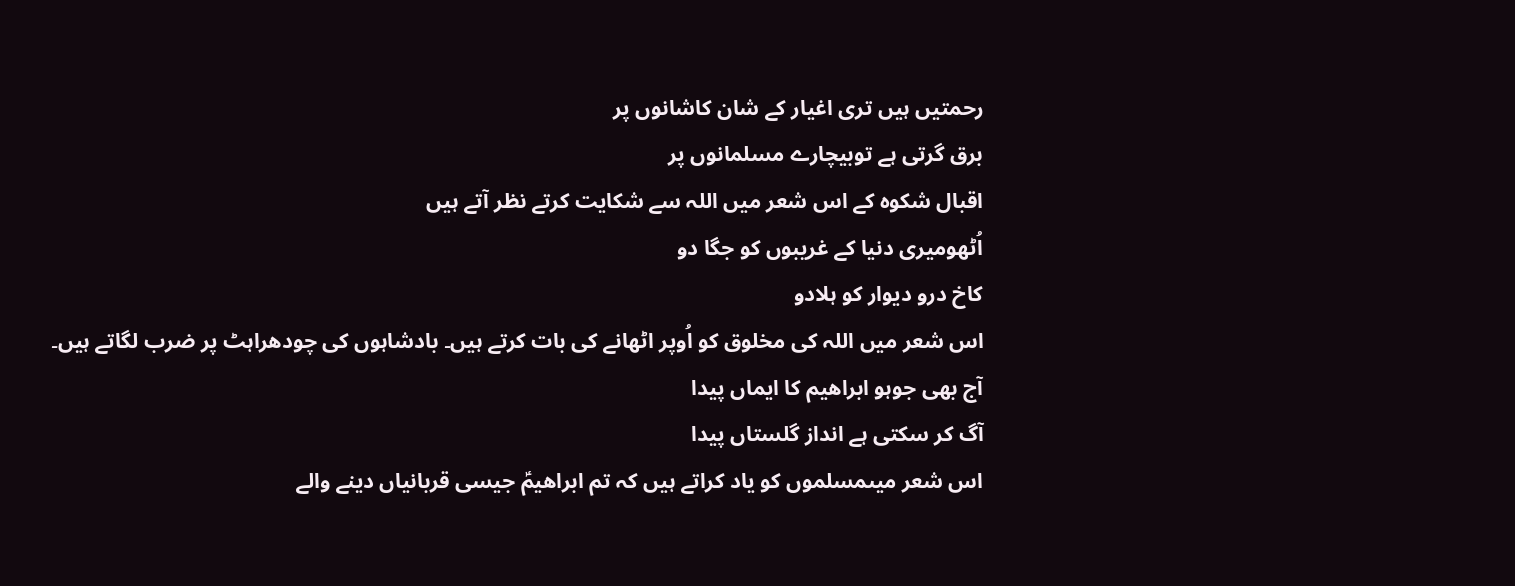رحمتیں ہیں تری اغیار کے شان کاشانوں پر
برق گرتی ہے توبیچارے مسلمانوں پر
اقبال شکوہ کے اس شعر میں اللہ سے شکایت کرتے نظر آتے ہیں
اُٹھومیری دنیا کے غریبوں کو جگا دو
کاخ درو دیوار کو ہلادو
اس شعر میں اللہ کی مخلوق کو اُوپر اٹھانے کی بات کرتے ہیں۔ بادشاہوں کی چودھراہٹ پر ضرب لگاتے ہیں۔
آج بھی جوہو ابراھیم کا ایماں پیدا
آگ کر سکتی ہے انداز گلستاں پیدا
اس شعر میںمسلموں کو یاد کراتے ہیں کہ تم ابراھیمؑ جیسی قربانیاں دینے والے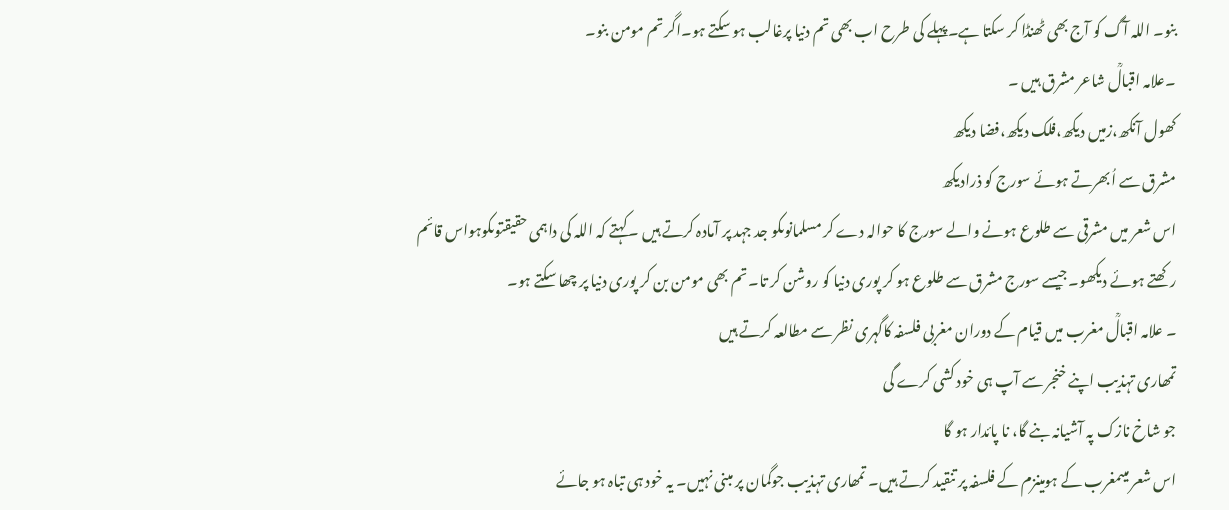بنو۔ اللہ آگ کو آج بھی ٹھنڈا کر سکتا ہے۔پہلے کی طرح اب بھی تم دنیا پرغالب ہو سکتے ہو۔اگر تم مومن بنو۔
۔علامہ اقبالؒ شاعر مشرق ہیں ۔
کھول آنکھ،زمیں دیکھ،فلک دیکھ،فضا دیکھ
مشرق سے اُبھرتے ہوئے سورج کو ذرادیکھ
اس شعر میں مشرقی سے طلوع ہونے والے سورج کا حوالہ دے کر مسلمانوںکو جد جہد پر آمادہ کرتے ہیں ۔کہتے کہ اللہ کی داہمی حقیقتوںکوہواس قائم رکھتے ہوئے دیکھو۔جیسے سورج مشرق سے طلوع ہو کر پوری دنیا کو روشن کر تا۔ تم بھی مومن بن کر پوری دنیا پر چھا سکتے ہو۔
۔ علامہ اقبالؒ مغرب میں قیام کے دوران مغربی فلسفہ کاگہری نظر سے مطالعہ کرتے ہیں
تمھاری تہذیب اپنے خنجر سے آپ ہی خود کشی کرے گی
جو شاخ نازک پہ آشیانہ بنے گا، نا پائدار ہو گا
اس شعر میںمغرب کے ہومینزم کے فلسفہ پر تنقید کرتے ہیں۔ تمھاری تہذیب جوگمان پر مبنی نہیں۔ یہ خود ہی تباہ ہو جائے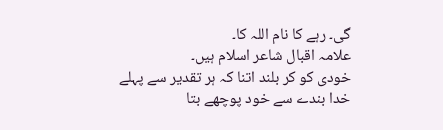گی۔ رہے کا نام اللہ کا۔
علامہ اقبال شاعر اسلام ہیں۔
خودی کو کر بلند اتنا کہ ہر تقدیر سے پہلے
خدا بندے سے خود پوچھے بتا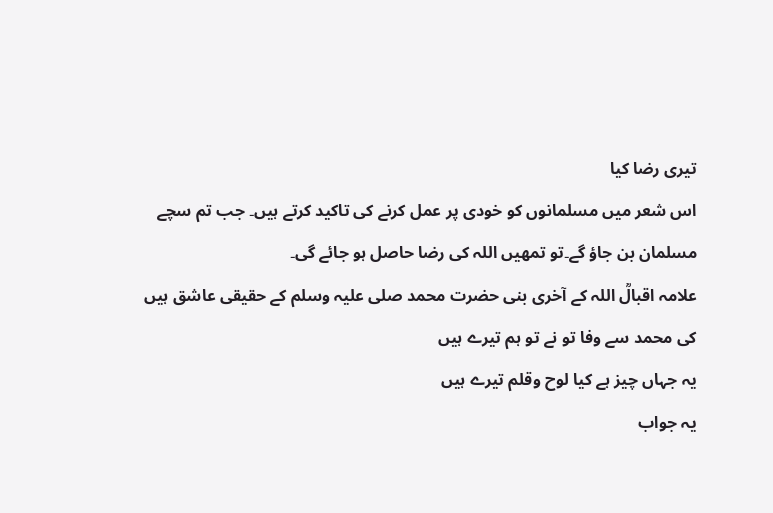تیری رضا کیا
اس شعر میں مسلمانوں کو خودی پر عمل کرنے کی تاکید کرتے ہیں۔ جب تم سچے مسلمان بن جاؤ گے۔تو تمھیں اللہ کی رضا حاصل ہو جائے گی۔
علامہ اقبالؒ اللہ کے آخری بنی حضرت محمد صلی علیہ وسلم کے حقیقی عاشق ہیں
کی محمد سے وفا تو نے تو ہم تیرے ہیں
یہ جہاں چیز ہے کیا لوح وقلم تیرے ہیں
یہ جواب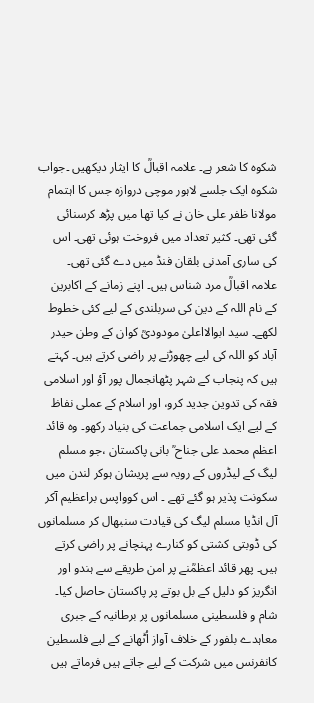شکوہ کا شعر ہے۔ علامہ اقبالؒ کا ایثار دیکھیں ۔جواب شکوہ ایک جلسے لاہور موچی دروازہ جس کا اہتمام مولانا ظفر علی خان نے کیا تھا میں پڑھ کرسنائی گئی تھی۔ کثیر تعداد میں فروخت ہوئی تھی۔ اس کی ساری آمدنی بلقان فنڈ میں دے گئی تھی۔
علامہ اقبالؒ مرد شناس ہیں۔ اپنے زمانے کے اکابرین کے نام اللہ کے دین کی سربلندی کے لیے کئی خطوط لکھے۔ سید ابوالااعلیٰ مودودیؒ کوان کے وطن حیدر آباد کو اللہ کی لیے چھوڑنے پر راضی کرتے ہیں۔ کہتے ہیں کہ پنجاب کے شہر پٹھانجمال پور آؤ اور اسلامی فقہ کی تدوین جدید کرو، اور اسلام کے عملی نفاظ کے لیے ایک اسلامی جماعت کی بنیاد رکھو۔ وہ قائد اعظم محمد علی جناح ؒ بانی پاکستان ،جو مسلم لیگ کے لیڈروں کے رویہ سے پریشان ہوکر لندن میں سکونت پذیر ہو گئے تھے ۔ اس کوواپس براعظیم آکر آل انڈیا مسلم لیگ کی قیادت سنبھال کر مسلمانوں کی ڈوبتی کشتی کو کنارے پہنچانے پر راضی کرتے ہیں۔ پھر قائد اعظمؒنے پر امن طریقے سے ہندو اور انگریز کو دلیل کے بل بوتے پر پاکستان حاصل کیا۔
شام و فلسطینی مسلمانوں پر برطانیہ کے جبری معاہدے بلفور کے خلاف آواز اُٹھانے کے لیے فلسطین کانفرنس میں شرکت کے لیے جاتے ہیں فرماتے ہیں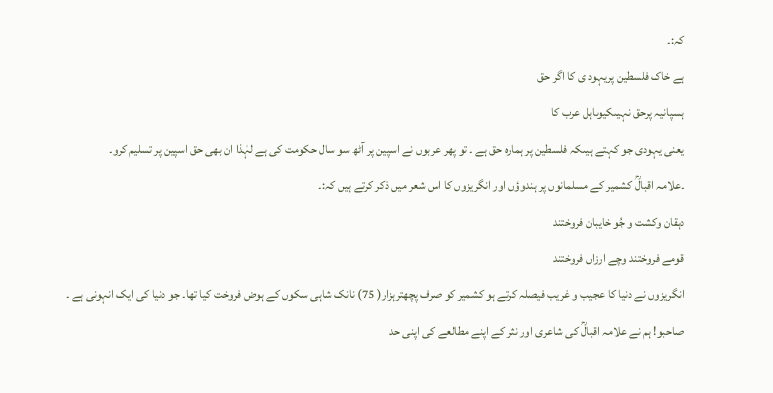کہ:۔
ہے خاک فلسطین پریہود ی کا اگر حق
ہسپانیہ پرحق نہیںکیوںاہل عرب کا
یعنی یہودی جو کہتے ہیںکہ فلسطین پر ہمارہ حق ہے ۔ تو پھر عربوں نے اسپین پر آٹھ سو سال حکومت کی ہے لہٰذا ان بھی حق اسپین پر تسلیم کرو۔
۔علامہ اقبالؒ کشمیر کے مسلمانوں پر ہندوؤں اور انگریزوں کا اس شعر میں ذکر کرتے ہیں کہ:۔
دہقان وکشت و جُو خایبان فروختند
قومے فروختند وچے ارزاں فروختند
انگریزوں نے دنیا کا عجیب و غریب فیصلہ کرتے ہو کشمیر کو صرف پچھترہزار( 75) نانک شاہی سکوں کے ہوض فروخت کیا تھا۔ جو دنیا کی ایک انہونی ہے ۔
صاحبو! ہم نے علامہ اقبالؒ کی شاعری اور نثر کے اپنے مطالعے کی اپنی حد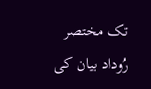تک مختصر رُوداد بیان کی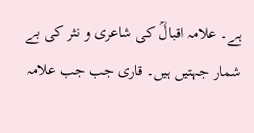ہے۔ علامہ اقبالؒ کی شاعری و نثر کی بے شمار جہتیں ہیں۔ قاری جب جب علامہ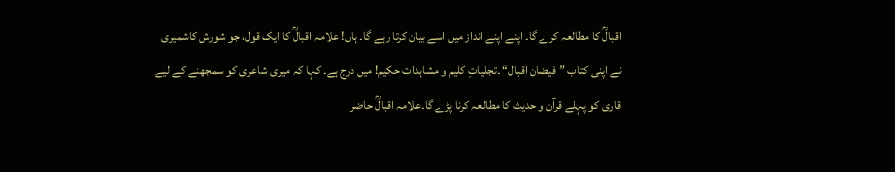اقبالؒ کا مطالعہ کرے گا۔ اپنے اپنے انداز میں اسے بیان کرتا رہے گا۔ ہاں! علامہ اقبالؒ کا ایک قول، جو شورش کاشمیری نے اپنی کتاب ”فیضان اقبال“ ۔تجلیاتِ کلیم و مشاہدات حکیم! میں درج ہے۔ کہا کہ میری شاعری کو سمجھنے کے لیے قاری کو پہلے قرآن و حدیث کا مطالعہ کرنا پڑے گا۔علامہ اقبالؒ حاضر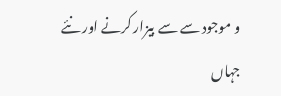و موجود سے سے بیزار کرنے اور نئے جہاں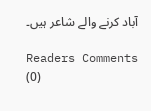آباد کرنے والے شاعر ہیں۔

Readers Comments (0)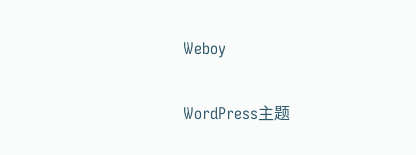Weboy

WordPress主题